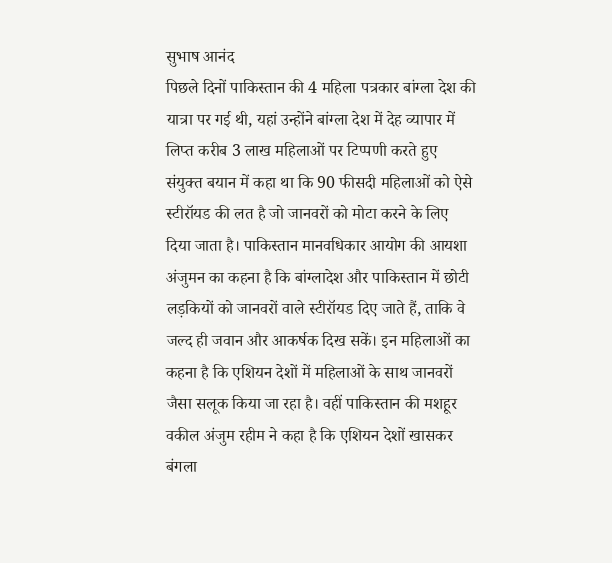सुभाष आनंद
पिछले दिनों पाकिस्तान की 4 महिला पत्रकार बांग्ला देश की यात्रा पर गई थी, यहां उन्होंने बांग्ला देश में देह व्यापार में लिप्त करीब 3 लाख महिलाओं पर टिप्पणी करते हुए संयुक्त बयान में कहा था कि 90 फीसदी महिलाओं को ऐसे स्टीरॉयड की लत है जो जानवरों को मोटा करने के लिए दिया जाता है। पाकिस्तान मानवधिकार आयोग की आयशा अंजुमन का कहना है कि बांग्लादेश और पाकिस्तान में छोटी लड़कियों को जानवरों वाले स्टीरॉयड दिए जाते हैं, ताकि वे जल्द ही जवान और आकर्षक दिख सकें। इन महिलाओं का कहना है कि एशियन देशों में महिलाओं के साथ जानवरों जैसा सलूक किया जा रहा है। वहीं पाकिस्तान की मशहूर वकील अंजुम रहीम ने कहा है कि एशियन देशों खासकर बंगला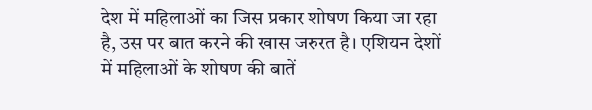देश में महिलाओं का जिस प्रकार शोषण किया जा रहा है, उस पर बात करने की खास जरुरत है। एशियन देशों में महिलाओं के शोषण की बातें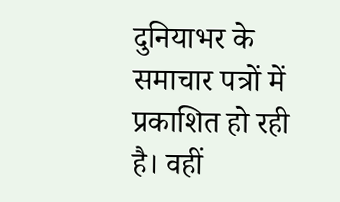दुनियाभर के समाचार पत्रों में प्रकाशित हो रही है। वहीं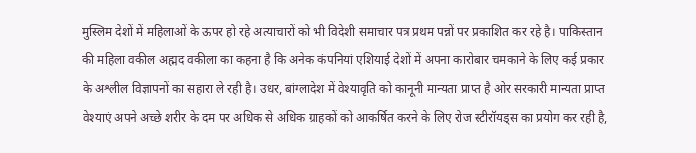मुस्लिम देशों में महिलाओं के ऊपर हो रहे अत्याचारों को भी विदेशी समाचार पत्र प्रथम पन्नों पर प्रकाशित कर रहे है। पाकिस्तान की महिला वकील अह्मद वकीला का कहना है कि अनेक कंपनियां एशियाई देशों में अपना कारोबार चमकाने के लिए कई प्रकार के अश्लील विज्ञापनों का सहारा ले रही है। उधर, बांग्लादेश में वेश्यावृति को कानूनी मान्यता प्राप्त है ओर सरकारी मान्यता प्राप्त वेश्याएं अपने अच्छे शरीर के दम पर अधिक से अधिक ग्राहकों को आकर्षित करने के लिए रोज स्टीरॉयड्स का प्रयोग कर रही है,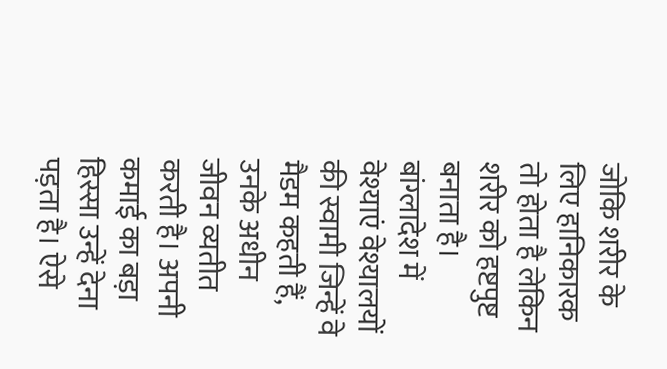जोकि शरीर के लिए हानिकारक तो होता है लेकिन शरीर को हष्टपुष्ट बनाता है। बांग्लादेश में वेश्याएं वेश्यालयों की स्वामी जिन्हें वे मैडम कहती हैं, उनके अधीन जीवन व्यतीत करती है। अपनी कमाई का बड़ा हिस्सा उन्हें देना पड़ता है। ऐसे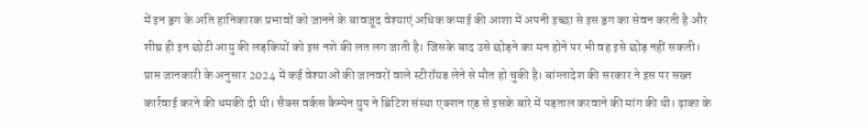में इन ड्रग के अति हानिकारक प्रभावों को जानने के बावजूद वेश्याएं अधिक कमाई की आशा में अपनी इच्छा से इस ड्रग का सेवन करती है और शीघ्र ही इन छोटी आयु की लड़कियों को इस नशे की लत लग जाती है। जिसके बाद उसे छोड़ने का मन होने पर भी वह इसे छोड़ नहीं सकती।
प्राप्त जानकारी के अनुसार 2024 में कई वेश्याओं की जानवरों वाले स्टीरॉयड लेने से मौत हो चुकी है। बांग्लादेश की सरकार ने इस पर सख्त कार्रवाई करने की धमकी दी थी। सैक्स वर्कस कैम्पेन ग्रुप ने ब्रिटिश संस्था एक्शन एड से इसके बारे में पड़ताल करवाने की मांग की थी। ढ़ाका के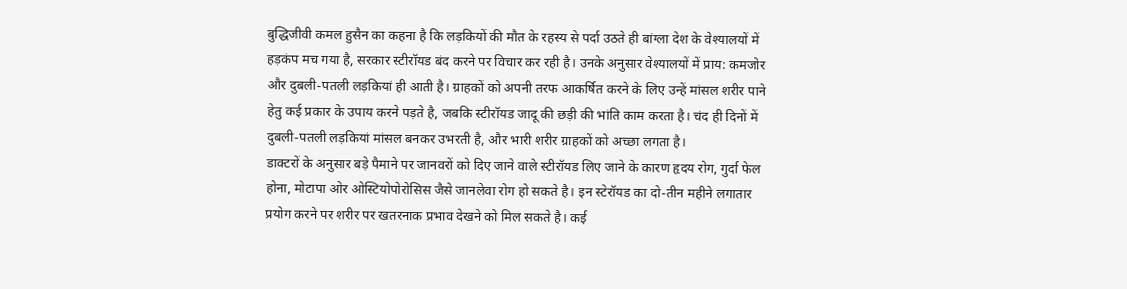बुद्धिजीवी कमल हुसैन का कहना है कि लड़कियों की मौत के रहस्य से पर्दा उठते ही बांग्ला देश के वेश्यालयों में हड़कंप मच गया है, सरकार स्टीरॉयड बंद करने पर विचार कर रही है। उनके अनुसार वेश्यालयों में प्राय: कमजोर और दुबली-पतली लड़कियां ही आती है। ग्राहकों को अपनी तरफ आकर्षित करने के लिए उन्हें मांसल शरीर पाने हेतु कई प्रकार के उपाय करने पड़ते है, जबकि स्टीरॉयड जादू की छड़ी की भांति काम करता है। चंद ही दिनों में दुबली-पतली लड़कियां मांसल बनकर उभरती है, और भारी शरीर ग्राहकों को अच्छा लगता है।
डाक्टरों के अनुसार बड़े पैमाने पर जानवरों को दिए जाने वाले स्टीरॉयड लिए जाने के कारण हृदय रोग, गुर्दा फेल होना, मोटापा ओर ओस्टियोपोरोसिस जैसे जानलेवा रोग हो सकते है। इन स्टेरॉयड का दो-तीन महीने लगातार प्रयोग करने पर शरीर पर खतरनाक प्रभाव देखने को मिल सकते है। कई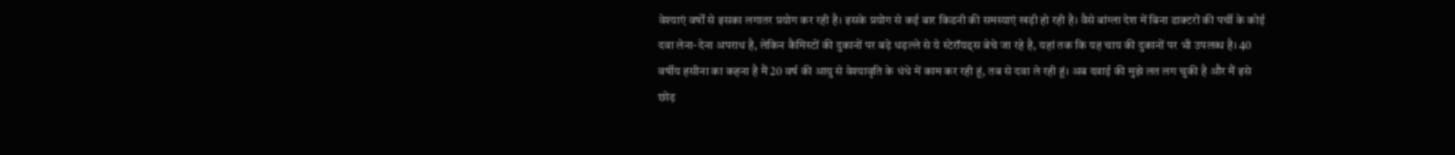वेश्याएं वर्षों से इसका लगातर प्रयोग कर रही है। इसके प्रयोग से कई बार किडनी की समस्याएं खड़ी हो रही है। वैसे बांग्ला देश में बिना डाक्टरों की पर्ची के कोई दवा लेना-देना अपराध है, लेकिन कैमिस्टों की दुकानों पर बड़े धड़ल्ले से ये स्टेरॉयड्स बेचे जा रहे है, यहां तक कि यह चाय की दुकानों पर भी उपलब्ध है। 40 वर्षीय हसीना का कहना है मैं 20 वर्ष की आयु से वेश्यावृति के धंधे में काम कर रही हूं, तब से दवा ले रही हूं। अब दवाई की मुझे लत लग चुकी है और मैं इसे छोड़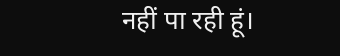नहीं पा रही हूं।